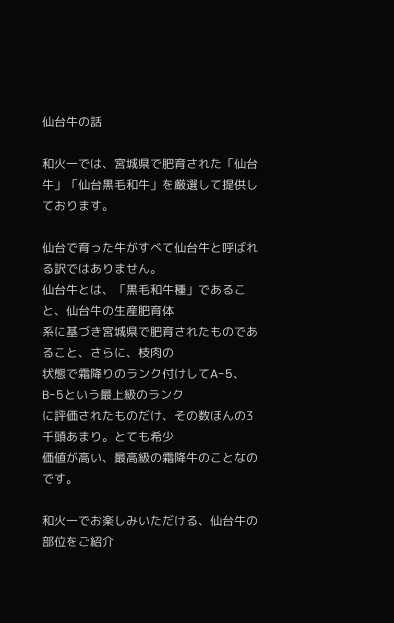仙台牛の話

和火一では、宮城県で肥育された「仙台牛」「仙台黒毛和牛」を厳選して提供しております。

仙台で育った牛がすべて仙台牛と呼ばれる訳ではありません。
仙台牛とは、「黒毛和牛種」であること、仙台牛の生産肥育体
系に基づき宮城県で肥育されたものであること、さらに、枝肉の
状態で霜降りのランク付けしてA-5、B-5という最上級のランク
に評価されたものだけ、その数ほんの3千頭あまり。とても希少
価値が高い、最高級の霜降牛のことなのです。

和火一でお楽しみいただける、仙台牛の部位をご紹介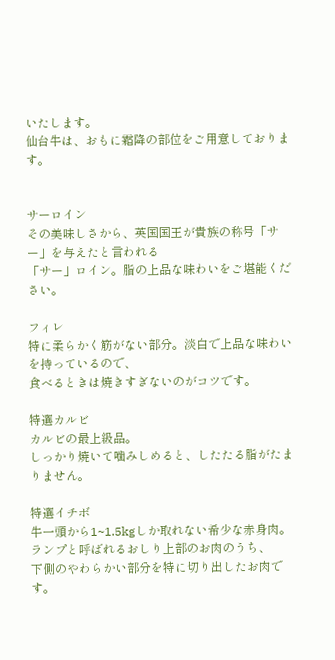いたします。
仙台牛は、おもに霜降の部位をご用意しております。


サーロイン
その美味しさから、英国国王が貴族の称号「サー」を与えたと言われる
「サー」ロイン。脂の上品な味わいをご堪能ください。

フィレ
特に柔らかく筋がない部分。淡白で上品な味わいを持っているので、
食べるときは焼きすぎないのがコツです。

特選カルビ
カルビの最上級品。
しっかり焼いて噛みしめると、したたる脂がたまりません。

特選イチボ
牛一頭から1~1.5kgしか取れない希少な赤身肉。
ランプと呼ばれるおしり上部のお肉のうち、
下側のやわらかい部分を特に切り出したお肉です。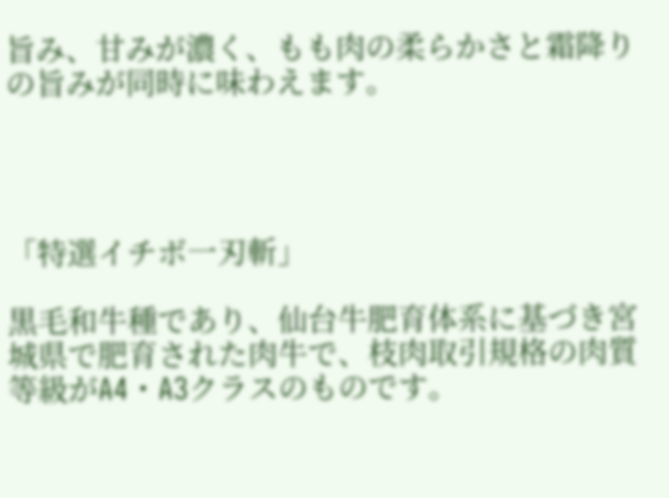旨み、甘みが濃く、もも肉の柔らかさと霜降りの旨みが同時に味わえます。




「特選イチボ一刃斬」

黒毛和牛種であり、仙台牛肥育体系に基づき宮城県で肥育された肉牛で、枝肉取引規格の肉質等級がA4・A3クラスのものです。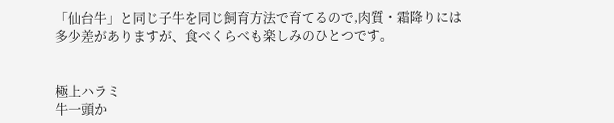「仙台牛」と同じ子牛を同じ飼育方法で育てるので,肉質・霜降りには多少差がありますが、食べくらべも楽しみのひとつです。


極上ハラミ
牛一頭か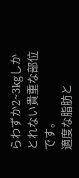らわずか2~3kgしかとれない貴重な部位です。
適度な脂肪と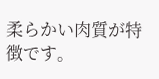柔らかい肉質が特徴です。